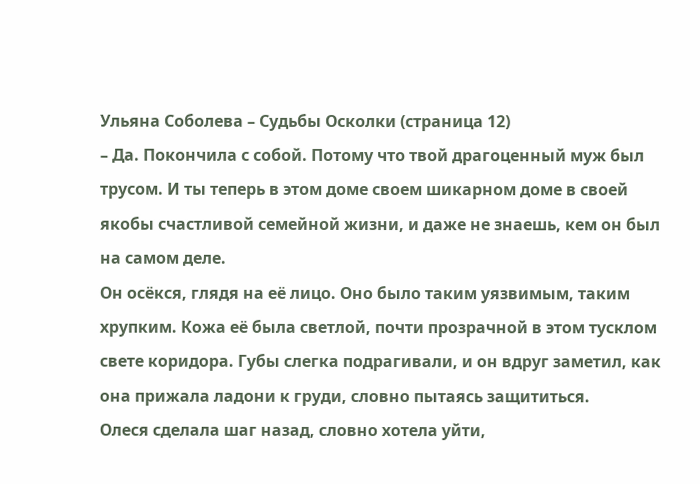Ульяна Соболева – Судьбы Осколки (страница 12)
– Да. Покончила с собой. Потому что твой драгоценный муж был трусом. И ты теперь в этом доме своем шикарном доме в своей якобы счастливой семейной жизни, и даже не знаешь, кем он был на самом деле.
Он осёкся, глядя на её лицо. Оно было таким уязвимым, таким хрупким. Кожа её была светлой, почти прозрачной в этом тусклом свете коридора. Губы слегка подрагивали, и он вдруг заметил, как она прижала ладони к груди, словно пытаясь защититься.
Олеся сделала шаг назад, словно хотела уйти,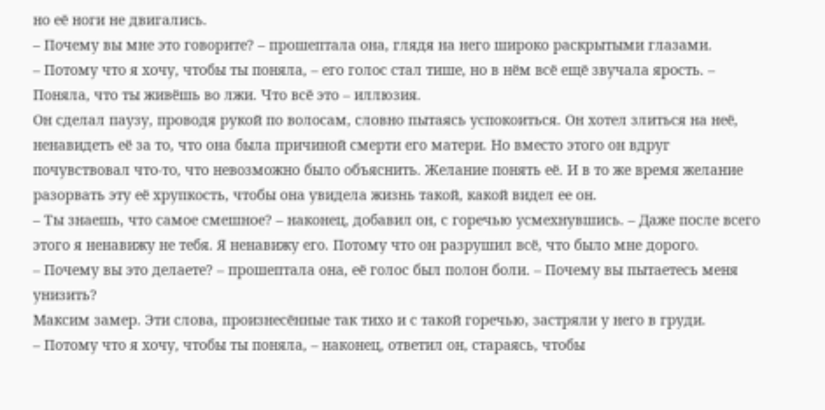но её ноги не двигались.
– Почему вы мне это говорите? – прошептала она, глядя на него широко раскрытыми глазами.
– Потому что я хочу, чтобы ты поняла, – его голос стал тише, но в нём всё ещё звучала ярость. – Поняла, что ты живёшь во лжи. Что всё это – иллюзия.
Он сделал паузу, проводя рукой по волосам, словно пытаясь успокоиться. Он хотел злиться на неё, ненавидеть её за то, что она была причиной смерти его матери. Но вместо этого он вдруг почувствовал что-то, что невозможно было объяснить. Желание понять её. И в то же время желание разорвать эту её хрупкость, чтобы она увидела жизнь такой, какой видел ее он.
– Ты знаешь, что самое смешное? – наконец, добавил он, с горечью усмехнувшись. – Даже после всего этого я ненавижу не тебя. Я ненавижу его. Потому что он разрушил всё, что было мне дорого.
– Почему вы это делаете? – прошептала она, её голос был полон боли. – Почему вы пытаетесь меня унизить?
Максим замер. Эти слова, произнесённые так тихо и с такой горечью, застряли у него в груди.
– Потому что я хочу, чтобы ты поняла, – наконец, ответил он, стараясь, чтобы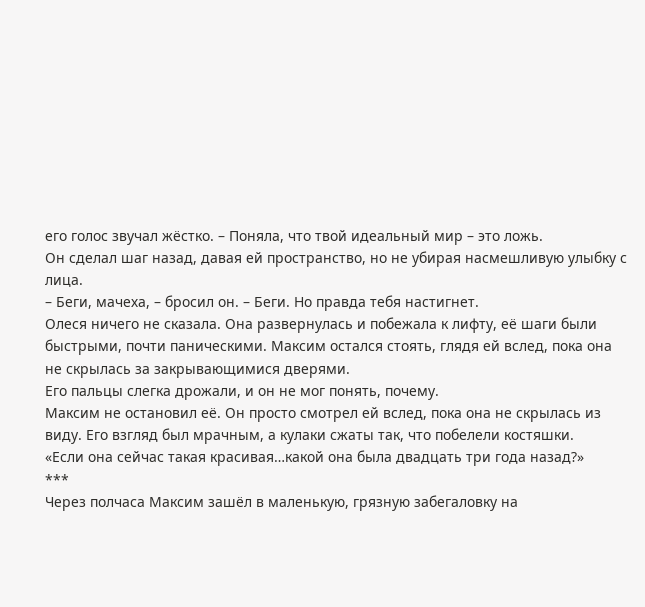его голос звучал жёстко. – Поняла, что твой идеальный мир – это ложь.
Он сделал шаг назад, давая ей пространство, но не убирая насмешливую улыбку с лица.
– Беги, мачеха, – бросил он. – Беги. Но правда тебя настигнет.
Олеся ничего не сказала. Она развернулась и побежала к лифту, её шаги были быстрыми, почти паническими. Максим остался стоять, глядя ей вслед, пока она не скрылась за закрывающимися дверями.
Его пальцы слегка дрожали, и он не мог понять, почему.
Максим не остановил её. Он просто смотрел ей вслед, пока она не скрылась из виду. Его взгляд был мрачным, а кулаки сжаты так, что побелели костяшки.
«Если она сейчас такая красивая…какой она была двадцать три года назад?»
***
Через полчаса Максим зашёл в маленькую, грязную забегаловку на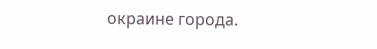окраине города.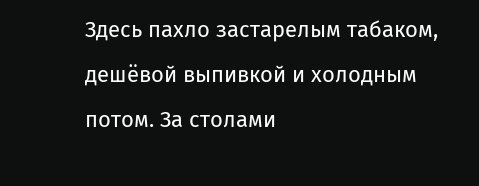Здесь пахло застарелым табаком, дешёвой выпивкой и холодным потом. За столами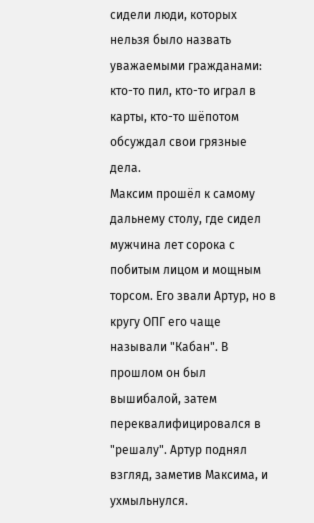сидели люди, которых нельзя было назвать уважаемыми гражданами: кто-то пил, кто-то играл в карты, кто-то шёпотом обсуждал свои грязные дела.
Максим прошёл к самому дальнему столу, где сидел мужчина лет сорока с побитым лицом и мощным торсом. Его звали Артур, но в кругу ОПГ его чаще называли "Кабан". В прошлом он был вышибалой, затем переквалифицировался в "решалу". Артур поднял взгляд, заметив Максима, и ухмыльнулся.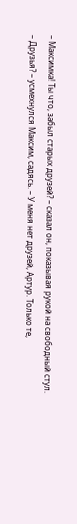– Максимка! Ты что, забыл старых друзей? – сказал он, показывая рукой на свободный стул.
– Друзья? – усмехнулся Максим, садясь. – У меня нет друзей, Артур. Только те,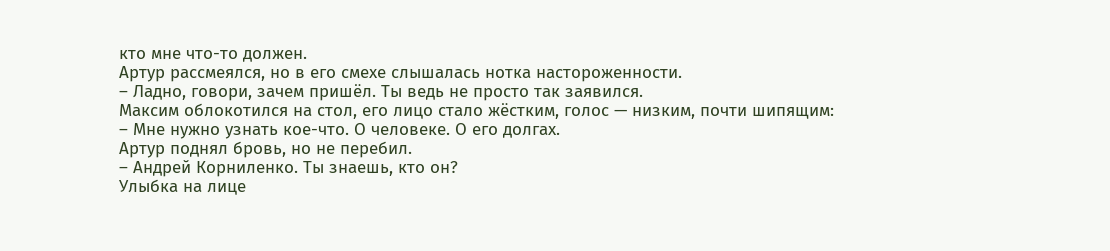кто мне что-то должен.
Артур рассмеялся, но в его смехе слышалась нотка настороженности.
– Ладно, говори, зачем пришёл. Ты ведь не просто так заявился.
Максим облокотился на стол, его лицо стало жёстким, голос — низким, почти шипящим:
– Мне нужно узнать кое-что. О человеке. О его долгах.
Артур поднял бровь, но не перебил.
– Андрей Корниленко. Ты знаешь, кто он?
Улыбка на лице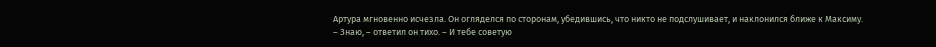Артура мгновенно исчезла. Он огляделся по сторонам, убедившись, что никто не подслушивает, и наклонился ближе к Максиму.
– Знаю, – ответил он тихо. – И тебе советую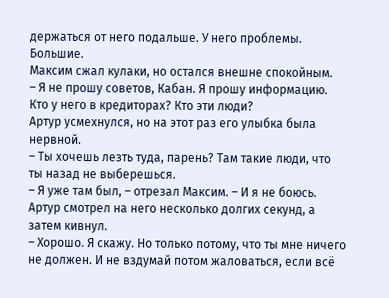держаться от него подальше. У него проблемы. Большие.
Максим сжал кулаки, но остался внешне спокойным.
– Я не прошу советов, Кабан. Я прошу информацию. Кто у него в кредиторах? Кто эти люди?
Артур усмехнулся, но на этот раз его улыбка была нервной.
– Ты хочешь лезть туда, парень? Там такие люди, что ты назад не выберешься.
– Я уже там был, – отрезал Максим. – И я не боюсь.
Артур смотрел на него несколько долгих секунд, а затем кивнул.
– Хорошо. Я скажу. Но только потому, что ты мне ничего не должен. И не вздумай потом жаловаться, если всё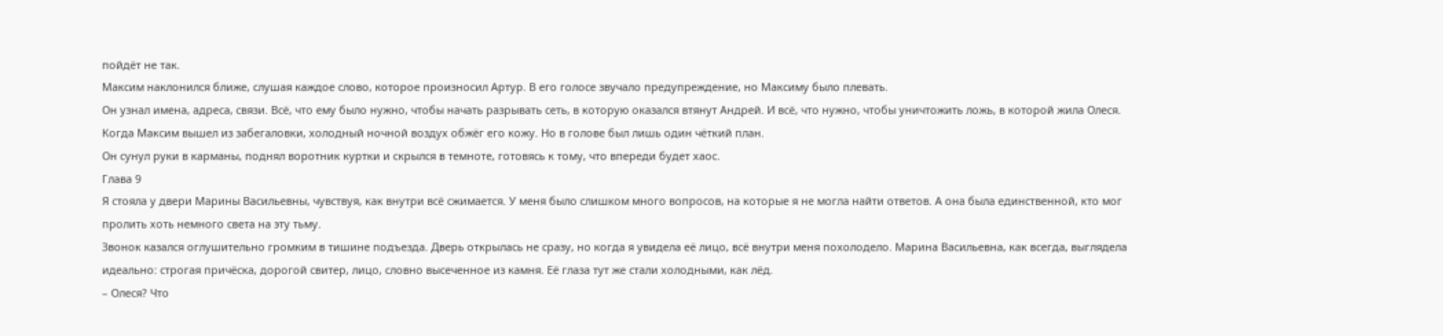пойдёт не так.
Максим наклонился ближе, слушая каждое слово, которое произносил Артур. В его голосе звучало предупреждение, но Максиму было плевать.
Он узнал имена, адреса, связи. Всё, что ему было нужно, чтобы начать разрывать сеть, в которую оказался втянут Андрей. И всё, что нужно, чтобы уничтожить ложь, в которой жила Олеся.
Когда Максим вышел из забегаловки, холодный ночной воздух обжёг его кожу. Но в голове был лишь один чёткий план.
Он сунул руки в карманы, поднял воротник куртки и скрылся в темноте, готовясь к тому, что впереди будет хаос.
Глава 9
Я стояла у двери Марины Васильевны, чувствуя, как внутри всё сжимается. У меня было слишком много вопросов, на которые я не могла найти ответов. А она была единственной, кто мог пролить хоть немного света на эту тьму.
Звонок казался оглушительно громким в тишине подъезда. Дверь открылась не сразу, но когда я увидела её лицо, всё внутри меня похолодело. Марина Васильевна, как всегда, выглядела идеально: строгая причёска, дорогой свитер, лицо, словно высеченное из камня. Её глаза тут же стали холодными, как лёд.
– Олеся? Что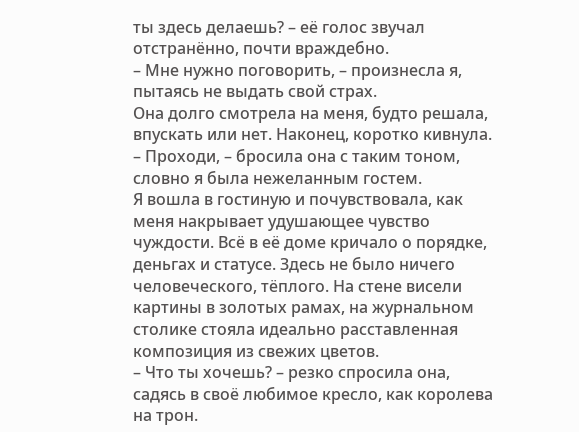ты здесь делаешь? – её голос звучал отстранённо, почти враждебно.
– Мне нужно поговорить, – произнесла я, пытаясь не выдать свой страх.
Она долго смотрела на меня, будто решала, впускать или нет. Наконец, коротко кивнула.
– Проходи, – бросила она с таким тоном, словно я была нежеланным гостем.
Я вошла в гостиную и почувствовала, как меня накрывает удушающее чувство чуждости. Всё в её доме кричало о порядке, деньгах и статусе. Здесь не было ничего человеческого, тёплого. На стене висели картины в золотых рамах, на журнальном столике стояла идеально расставленная композиция из свежих цветов.
– Что ты хочешь? – резко спросила она, садясь в своё любимое кресло, как королева на трон.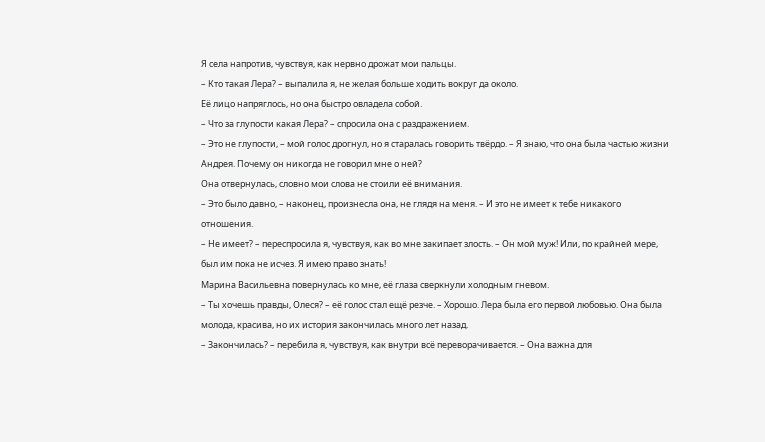Я села напротив, чувствуя, как нервно дрожат мои пальцы.
– Кто такая Лера? – выпалила я, не желая больше ходить вокруг да около.
Её лицо напряглось, но она быстро овладела собой.
– Что за глупости какая Лера? – спросила она с раздражением.
– Это не глупости, – мой голос дрогнул, но я старалась говорить твёрдо. – Я знаю, что она была частью жизни Андрея. Почему он никогда не говорил мне о ней?
Она отвернулась, словно мои слова не стоили её внимания.
– Это было давно, – наконец, произнесла она, не глядя на меня. – И это не имеет к тебе никакого отношения.
– Не имеет? – переспросила я, чувствуя, как во мне закипает злость. – Он мой муж! Или, по крайней мере, был им пока не исчез. Я имею право знать!
Марина Васильевна повернулась ко мне, её глаза сверкнули холодным гневом.
– Ты хочешь правды, Олеся? – её голос стал ещё резче. – Хорошо. Лера была его первой любовью. Она была молода, красива, но их история закончилась много лет назад.
– Закончилась? – перебила я, чувствуя, как внутри всё переворачивается. – Она важна для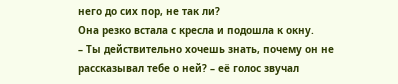него до сих пор, не так ли?
Она резко встала с кресла и подошла к окну.
– Ты действительно хочешь знать, почему он не рассказывал тебе о ней? – её голос звучал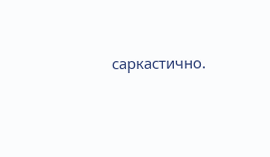саркастично.